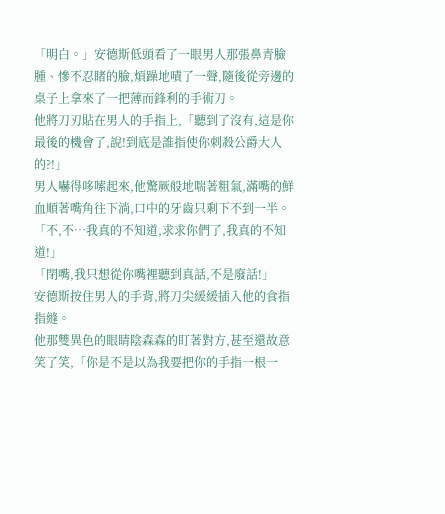「明白。」安德斯低頭看了一眼男人那張鼻青臉腫、慘不忍睹的臉,煩躁地嘖了一聲,隨後從旁邊的桌子上拿來了一把薄而鋒利的手術刀。
他將刀刃貼在男人的手指上,「聽到了沒有,這是你最後的機會了,說!到底是誰指使你刺殺公爵大人的?!」
男人嚇得哆嗦起來,他驚厥般地喘著粗氣,滿嘴的鮮血順著嘴角往下淌,口中的牙齒只剩下不到一半。
「不,不…我真的不知道,求求你們了,我真的不知道!」
「閉嘴,我只想從你嘴裡聽到真話,不是廢話!」
安德斯按住男人的手背,將刀尖緩緩插入他的食指指縫。
他那雙異色的眼睛陰森森的盯著對方,甚至還故意笑了笑,「你是不是以為我要把你的手指一根一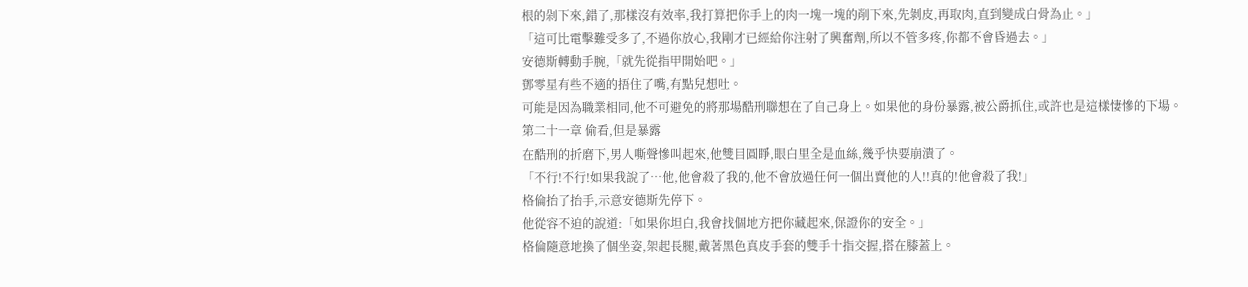根的剁下來,錯了,那樣沒有效率,我打算把你手上的肉一塊一塊的削下來,先剝皮,再取肉,直到變成白骨為止。」
「這可比電擊難受多了,不過你放心,我剛才已經給你注射了興奮劑,所以不管多疼,你都不會昏過去。」
安德斯轉動手腕,「就先從指甲開始吧。」
鄧零星有些不適的捂住了嘴,有點兒想吐。
可能是因為職業相同,他不可避免的將那場酷刑聯想在了自己身上。如果他的身份暴露,被公爵抓住,或許也是這樣悽慘的下場。
第二十一章 偷看,但是暴露
在酷刑的折磨下,男人嘶聲慘叫起來,他雙目圓睜,眼白里全是血絲,幾乎快要崩潰了。
「不行!不行!如果我說了…他,他會殺了我的,他不會放過任何一個出賣他的人!!真的!他會殺了我!」
格倫抬了抬手,示意安德斯先停下。
他從容不迫的說道:「如果你坦白,我會找個地方把你藏起來,保證你的安全。」
格倫隨意地換了個坐姿,架起長腿,戴著黑色真皮手套的雙手十指交握,搭在膝蓋上。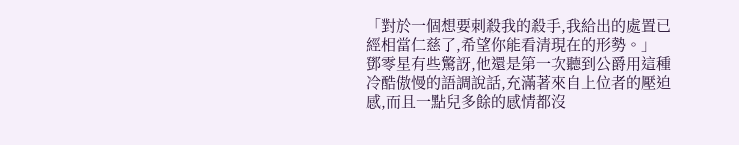「對於一個想要刺殺我的殺手,我給出的處置已經相當仁慈了,希望你能看清現在的形勢。」
鄧零星有些驚訝,他還是第一次聽到公爵用這種冷酷傲慢的語調說話,充滿著來自上位者的壓迫感,而且一點兒多餘的感情都沒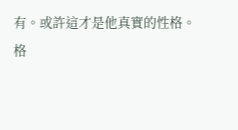有。或許這才是他真實的性格。
格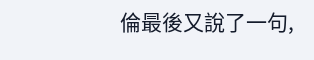倫最後又說了一句,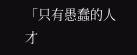「只有愚蠢的人才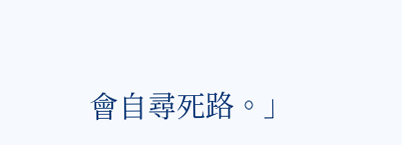會自尋死路。」